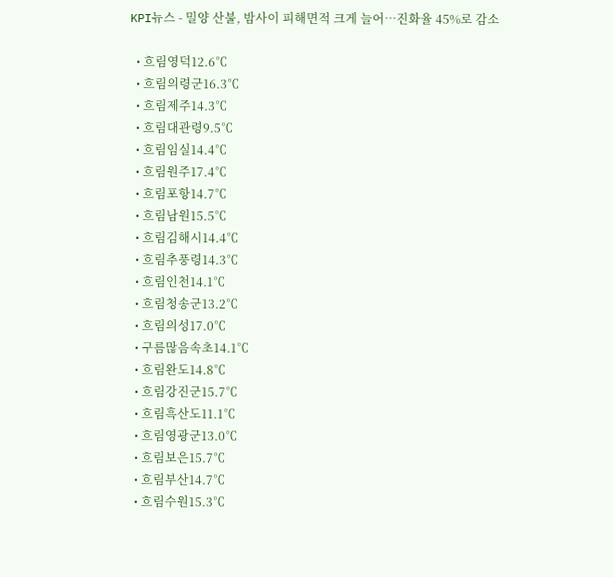KPI뉴스 - 밀양 산불, 밤사이 피해면적 크게 늘어…진화율 45%로 감소

  • 흐림영덕12.6℃
  • 흐림의령군16.3℃
  • 흐림제주14.3℃
  • 흐림대관령9.5℃
  • 흐림임실14.4℃
  • 흐림원주17.4℃
  • 흐림포항14.7℃
  • 흐림남원15.5℃
  • 흐림김해시14.4℃
  • 흐림추풍령14.3℃
  • 흐림인천14.1℃
  • 흐림청송군13.2℃
  • 흐림의성17.0℃
  • 구름많음속초14.1℃
  • 흐림완도14.8℃
  • 흐림강진군15.7℃
  • 흐림흑산도11.1℃
  • 흐림영광군13.0℃
  • 흐림보은15.7℃
  • 흐림부산14.7℃
  • 흐림수원15.3℃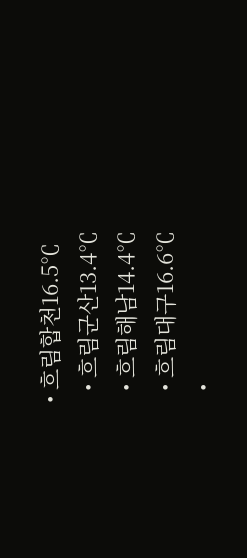• 흐림합천16.5℃
  • 흐림군산13.4℃
  • 흐림해남14.4℃
  • 흐림대구16.6℃
  •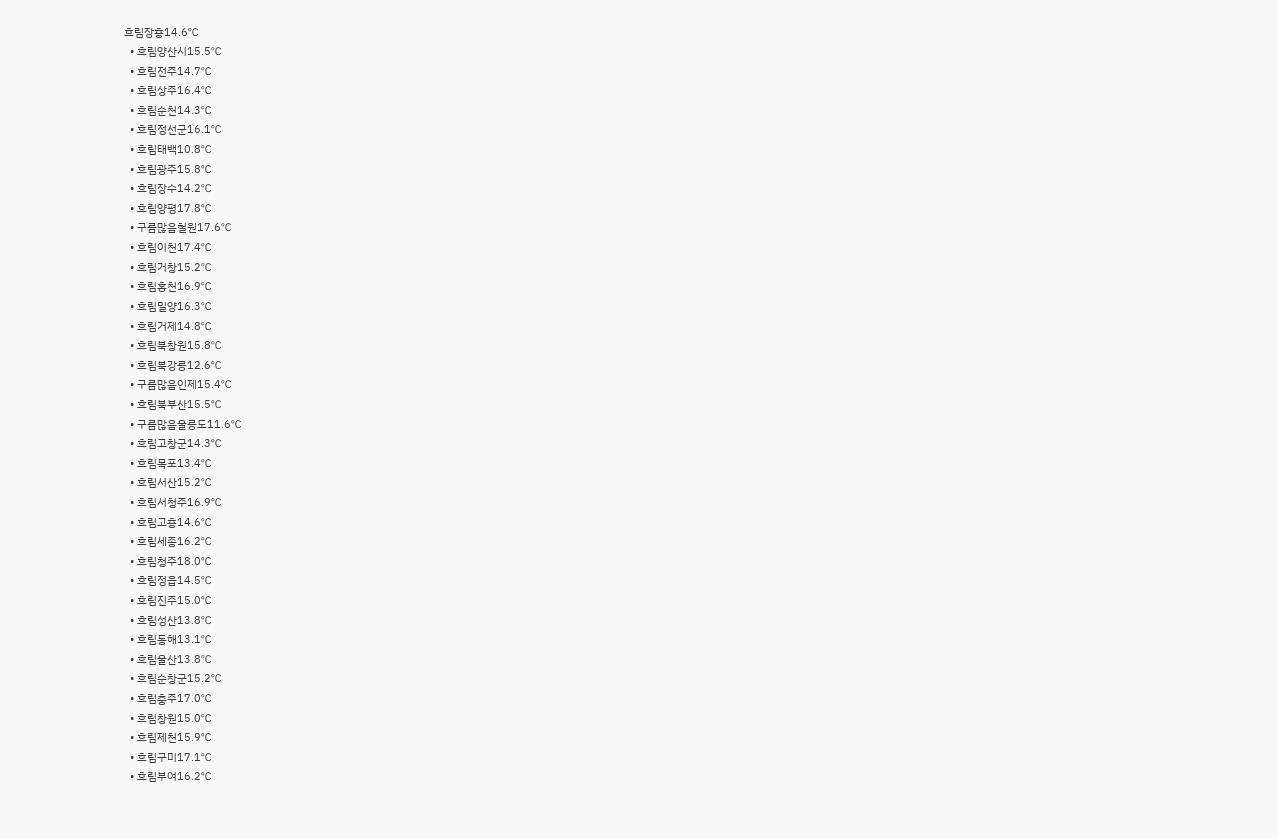흐림장흥14.6℃
  • 흐림양산시15.5℃
  • 흐림전주14.7℃
  • 흐림상주16.4℃
  • 흐림순천14.3℃
  • 흐림정선군16.1℃
  • 흐림태백10.8℃
  • 흐림광주15.8℃
  • 흐림장수14.2℃
  • 흐림양평17.8℃
  • 구름많음철원17.6℃
  • 흐림이천17.4℃
  • 흐림거창15.2℃
  • 흐림홍천16.9℃
  • 흐림밀양16.3℃
  • 흐림거제14.8℃
  • 흐림북창원15.8℃
  • 흐림북강릉12.6℃
  • 구름많음인제15.4℃
  • 흐림북부산15.5℃
  • 구름많음울릉도11.6℃
  • 흐림고창군14.3℃
  • 흐림목포13.4℃
  • 흐림서산15.2℃
  • 흐림서청주16.9℃
  • 흐림고흥14.6℃
  • 흐림세종16.2℃
  • 흐림청주18.0℃
  • 흐림정읍14.5℃
  • 흐림진주15.0℃
  • 흐림성산13.8℃
  • 흐림동해13.1℃
  • 흐림울산13.8℃
  • 흐림순창군15.2℃
  • 흐림충주17.0℃
  • 흐림창원15.0℃
  • 흐림제천15.9℃
  • 흐림구미17.1℃
  • 흐림부여16.2℃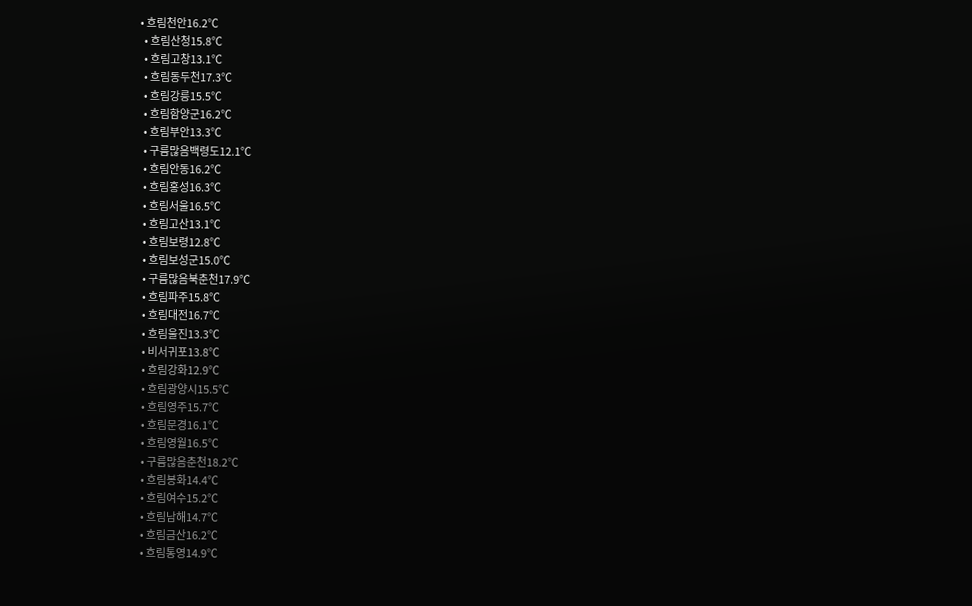• 흐림천안16.2℃
  • 흐림산청15.8℃
  • 흐림고창13.1℃
  • 흐림동두천17.3℃
  • 흐림강릉15.5℃
  • 흐림함양군16.2℃
  • 흐림부안13.3℃
  • 구름많음백령도12.1℃
  • 흐림안동16.2℃
  • 흐림홍성16.3℃
  • 흐림서울16.5℃
  • 흐림고산13.1℃
  • 흐림보령12.8℃
  • 흐림보성군15.0℃
  • 구름많음북춘천17.9℃
  • 흐림파주15.8℃
  • 흐림대전16.7℃
  • 흐림울진13.3℃
  • 비서귀포13.8℃
  • 흐림강화12.9℃
  • 흐림광양시15.5℃
  • 흐림영주15.7℃
  • 흐림문경16.1℃
  • 흐림영월16.5℃
  • 구름많음춘천18.2℃
  • 흐림봉화14.4℃
  • 흐림여수15.2℃
  • 흐림남해14.7℃
  • 흐림금산16.2℃
  • 흐림통영14.9℃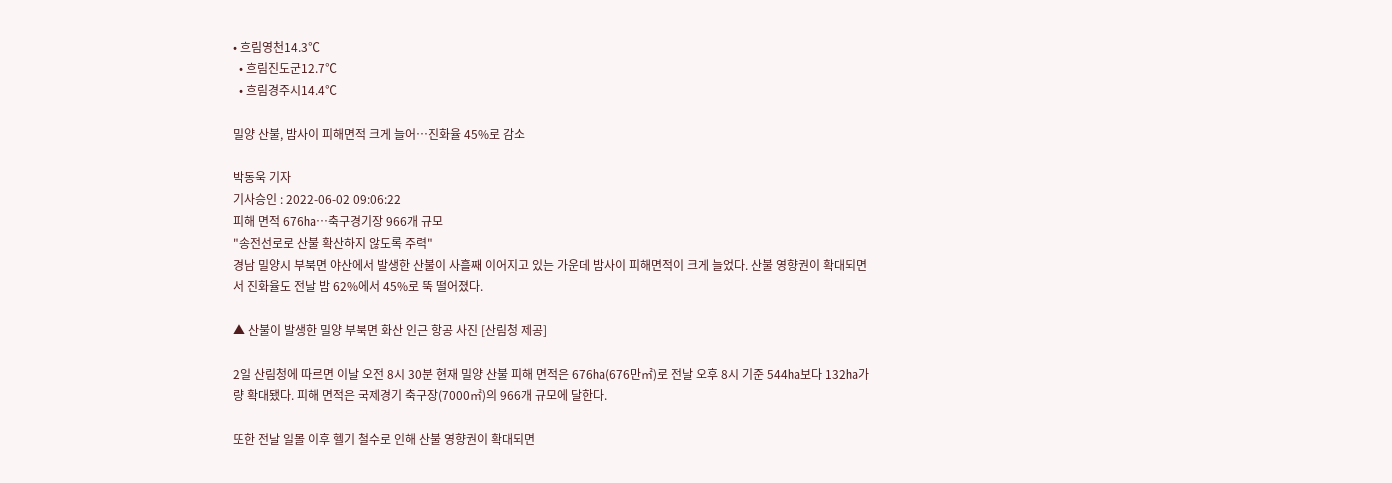• 흐림영천14.3℃
  • 흐림진도군12.7℃
  • 흐림경주시14.4℃

밀양 산불, 밤사이 피해면적 크게 늘어…진화율 45%로 감소

박동욱 기자
기사승인 : 2022-06-02 09:06:22
피해 면적 676㏊…축구경기장 966개 규모
"송전선로로 산불 확산하지 않도록 주력"
경남 밀양시 부북면 야산에서 발생한 산불이 사흘째 이어지고 있는 가운데 밤사이 피해면적이 크게 늘었다. 산불 영향권이 확대되면서 진화율도 전날 밤 62%에서 45%로 뚝 떨어졌다.

▲ 산불이 발생한 밀양 부북면 화산 인근 항공 사진 [산림청 제공]

2일 산림청에 따르면 이날 오전 8시 30분 현재 밀양 산불 피해 면적은 676㏊(676만㎡)로 전날 오후 8시 기준 544㏊보다 132㏊가량 확대됐다. 피해 면적은 국제경기 축구장(7000㎡)의 966개 규모에 달한다.

또한 전날 일몰 이후 헬기 철수로 인해 산불 영향권이 확대되면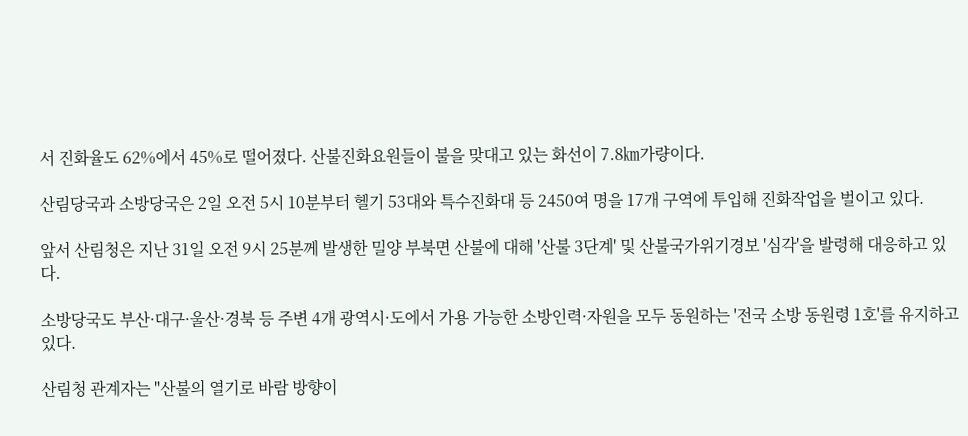서 진화율도 62%에서 45%로 떨어졌다. 산불진화요원들이 불을 맞대고 있는 화선이 7.8㎞가량이다.

산림당국과 소방당국은 2일 오전 5시 10분부터 헬기 53대와 특수진화대 등 2450여 명을 17개 구역에 투입해 진화작업을 벌이고 있다.

앞서 산림청은 지난 31일 오전 9시 25분께 발생한 밀양 부북면 산불에 대해 '산불 3단계' 및 산불국가위기경보 '심각'을 발령해 대응하고 있다.

소방당국도 부산·대구·울산·경북 등 주변 4개 광역시·도에서 가용 가능한 소방인력·자원을 모두 동원하는 '전국 소방 동원령 1호'를 유지하고 있다.

산림청 관계자는 "산불의 열기로 바람 방향이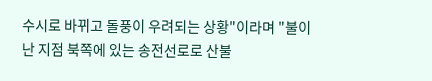수시로 바뀌고 돌풍이 우려되는 상황"이라며 "불이 난 지점 북쪽에 있는 송전선로로 산불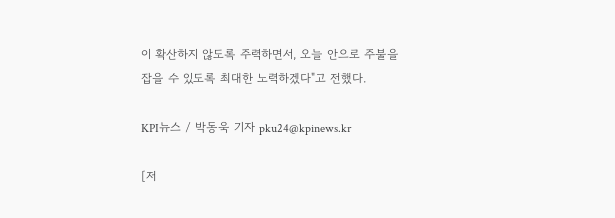이 확산하지 않도록 주력하면서, 오늘 안으로 주불을 잡을 수 있도록 최대한 노력하겠다"고 전했다.

KPI뉴스 / 박동욱 기자 pku24@kpinews.kr

[저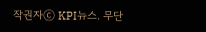작권자ⓒ KPI뉴스. 무단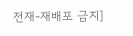전재-재배포 금지]